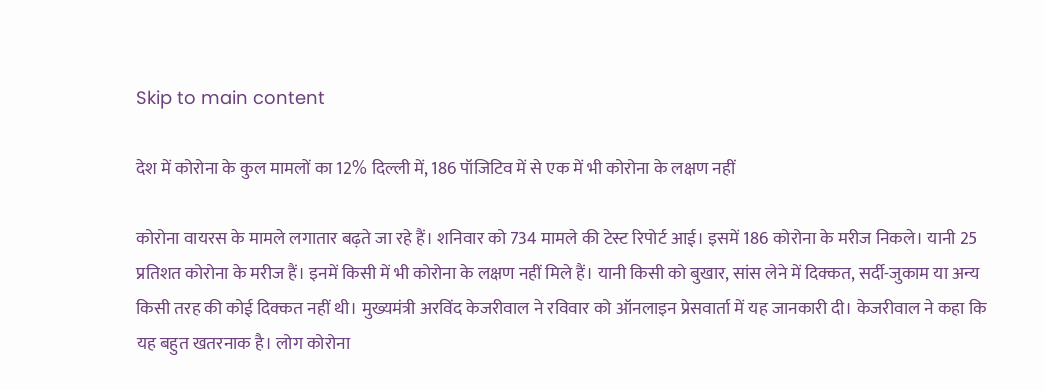Skip to main content

देश में कोरोना के कुल मामलों का 12% दिल्ली में, 186 पॉजिटिव में से एक में भी कोरोना के लक्षण नहीं

कोरोना वायरस के मामले लगातार बढ़ते जा रहे हैं। शनिवार को 734 मामले की टेस्ट रिपोर्ट आई। इसमें 186 कोरोना के मरीज निकले। यानी 25 प्रतिशत कोरोना के मरीज हैं। इनमें किसी में भी कोरोना के लक्षण नहीं मिले हैं। यानी किसी को बुखार, सांस लेने में दिक्कत, सर्दी-जुकाम या अन्य किसी तरह की कोई दिक्कत नहीं थी। मुख्यमंत्री अरविंद केजरीवाल ने रविवार को ऑनलाइन प्रेसवार्ता में यह जानकारी दी। केजरीवाल ने कहा कि यह बहुत खतरनाक है। लोग कोरोना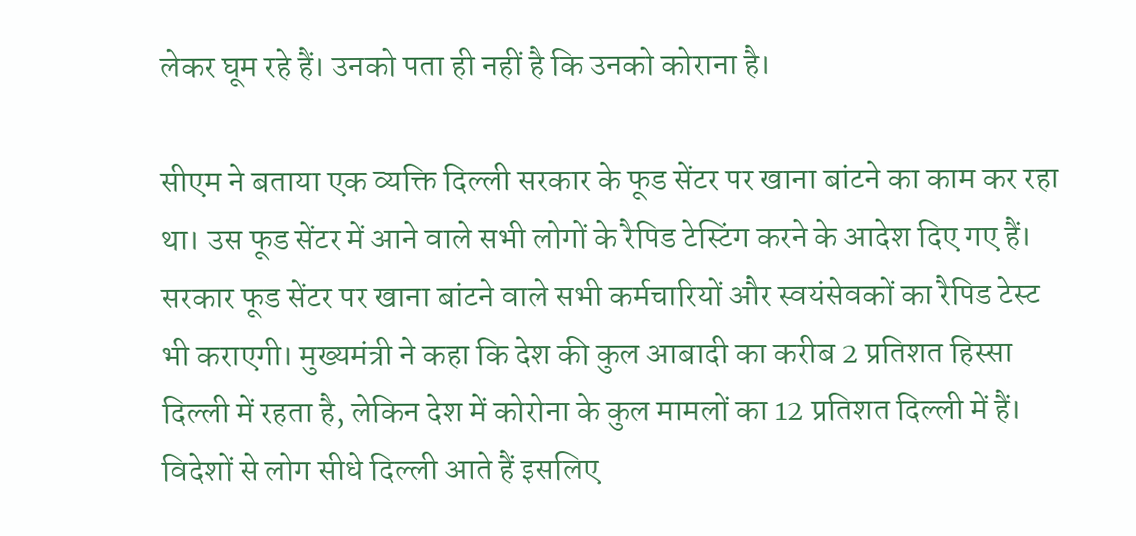लेकर घूम रहे हैं। उनको पता ही नहीं है कि उनको कोराना है।

सीएम ने बताया एक व्यक्ति दिल्ली सरकार के फूड सेंटर पर खाना बांटने का काम कर रहा था। उस फूड सेंटर में आने वाले सभी लोगों के रैपिड टेस्टिंग करने के आदेश दिए गए हैं। सरकार फूड सेंटर पर खाना बांटने वाले सभी कर्मचारियों और स्वयंसेवकों का रैपिड टेस्ट भी कराएगी। मुख्यमंत्री ने कहा कि देश की कुल आबादी का करीब 2 प्रतिशत हिस्सा दिल्ली में रहता है, लेकिन देश में कोरोना के कुल मामलों का 12 प्रतिशत दिल्ली में हैं। विदेशों से लोग सीधे दिल्ली आते हैं इसलिए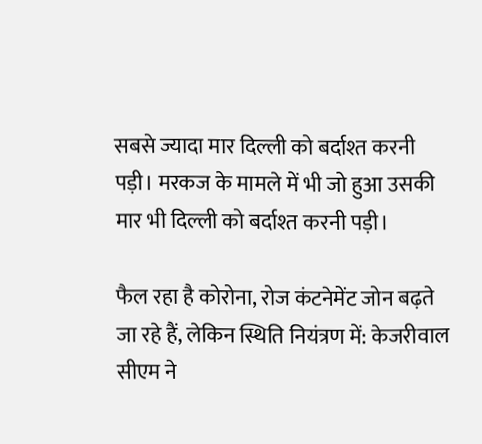सबसे ज्यादा मार दिल्ली को बर्दाश्त करनी पड़ी। मरकज के मामले में भी जो हुआ उसकी मार भी दिल्ली को बर्दाश्त करनी पड़ी।

फैल रहा है कोरोना, रोज कंटनेमेंट जोन बढ़ते जा रहे हैं, लेकिन स्थिति नियंत्रण में: केजरीवाल
सीएम ने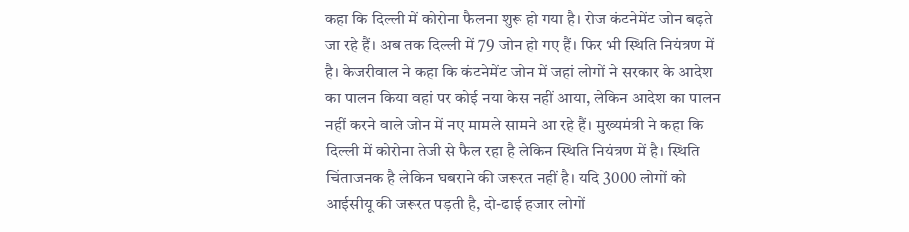कहा कि दिल्ली में कोरोना फैलना शुरू हो गया है। रोज कंटनेमेंट जोन बढ़ते जा रहे हैं। अब तक दिल्ली में 79 जोन हो गए हैं। फिर भी स्थिति नियंत्रण में है। केजरीवाल ने कहा कि कंटनेमेंट जोन में जहां लोगों ने सरकार के आदेश का पालन किया वहां पर कोई नया केस नहीं आया, लेकिन आदेश का पालन नहीं करने वाले जोन में नए मामले सामने आ रहे हैं। मुख्यमंत्री ने कहा कि दिल्ली में कोरोना तेजी से फैल रहा है लेकिन स्थिति नियंत्रण में है। स्थिति चिंताजनक है लेकिन घबराने की जरूरत नहीं है। यदि 3000 लोगों को आईसीयू की जरूरत पड़ती है, दो-ढाई हजार लोगों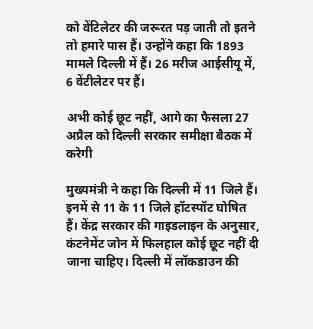को वेंटिलेटर की जरूरत पड़ जाती तो इतने तो हमारे पास हैं। उन्होंने कहा कि 1893 मामले दिल्ली में हैं। 26 मरीज आईसीयू में, 6 वेंटीलेटर पर हैं।

अभी कोई छूट नहीं, आगे का फैसला 27 अप्रैल को दिल्ली सरकार समीक्षा बैठक में करेगी

मुख्यमंत्री ने कहा कि दिल्ली में 11 जिले हैं। इनमें से 11 के 11 जिले हॉटस्पॉट घोषित हैं। केंद्र सरकार की गाइडलाइन के अनुसार, कंटनेमेंट जोन में फिलहाल कोई छूट नहीं दी जाना चाहिए। दिल्ली में लॉकडाउन की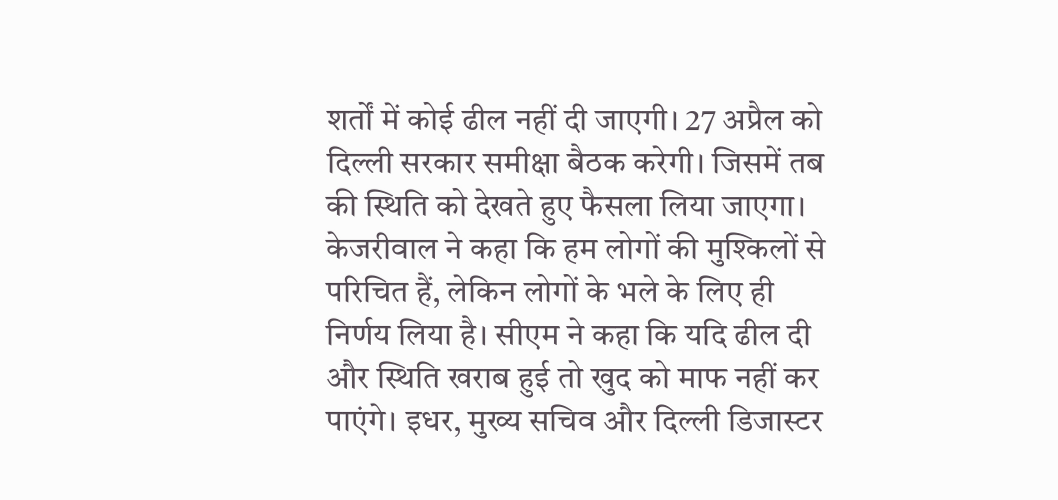शर्तों में कोई ढील नहीं दी जाएगी। 27 अप्रैल को दिल्ली सरकार समीक्षा बैठक करेगी। जिसमें तब की स्थिति को देखते हुए फैसला लिया जाएगा। केजरीवाल ने कहा कि हम लोगों की मुश्किलों से परिचित हैं, लेकिन लोगों के भले के लिए ही निर्णय लिया है। सीएम ने कहा कि यदि ढील दी और स्थिति खराब हुई तो खुद को माफ नहीं कर पाएंगे। इधर, मुख्य सचिव और दिल्ली डिजास्टर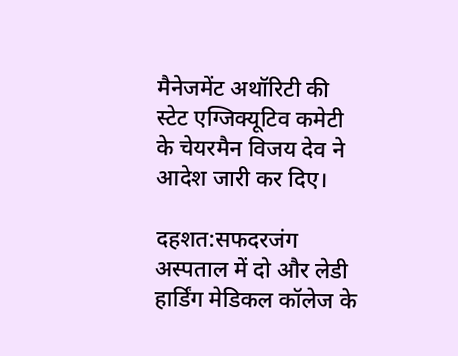मैनेजमेंट अथॉरिटी की स्टेट एग्जिक्यूटिव कमेटी के चेयरमैन विजय देव ने आदेश जारी कर दिए।

दहशत:सफदरजंग अस्पताल में दो और लेडी हार्डिंग मेडिकल कॉलेज के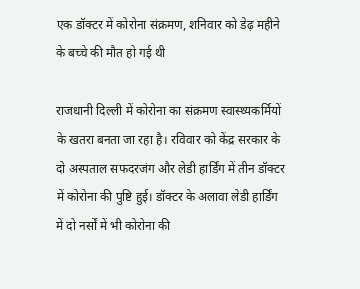एक डॉक्टर में कोरोना संक्रमण, शनिवार को डेढ़ महीने के बच्चे की मौत हो गई थी

राजधानी दिल्ली में कोरोना का संक्रमण स्वास्थ्यकर्मियों के खतरा बनता जा रहा है। रविवार को केंद्र सरकार के दो अस्पताल सफदरजंग और लेडी हार्डिंग में तीन डॉक्टर में कोरोना की पुष्टि हुई। डॉक्टर के अलावा लेडी हार्डिंग में दो नर्सों में भी कोरोना की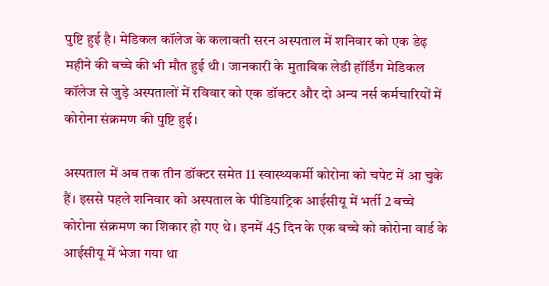पुष्टि हुई है। मेडिकल कॉलेज के कलावती सरन अस्पताल में शनिवार को एक डेढ़ महीने की बच्चे की भी मौत हुई थी। जानकारी के मुताबिक लेडी हॉर्डिंग मेडिकल कॉलेज से जुड़े अस्पतालों में रविवार को एक डॉक्टर और दो अन्य नर्स कर्मचारियों में कोरोना संक्रमण की पुष्टि हुई।

अस्पताल में अब तक तीन डॉक्टर समेत 11 स्वास्थ्यकर्मी कोरोना को चपेट में आ चुके हैं। इससे पहले शनिवार को अस्पताल के पीडियाट्रिक आईसीयू में भर्ती 2 बच्चे कोरोना संक्रमण का शिकार हो गए थे। इनमें 45 दिन के एक बच्चे को कोरोना वार्ड के आईसीयू में भेजा गया था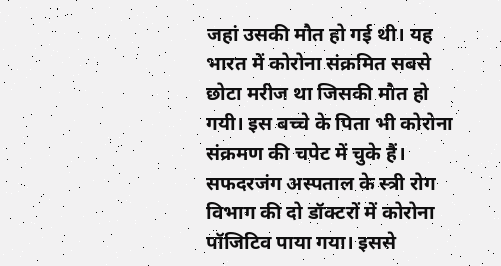जहां उसकी मौत हो गई थी। यह भारत में कोरोना संक्रमित सबसे छोटा मरीज था जिसकी मौत हो गयी। इस बच्चे के पिता भी कोरोना संक्रमण की चपेट में चुके हैं। सफदरजंग अस्पताल के स्त्री रोग विभाग की दो डॉक्टरों में कोरोना पॉजिटिव पाया गया। इससे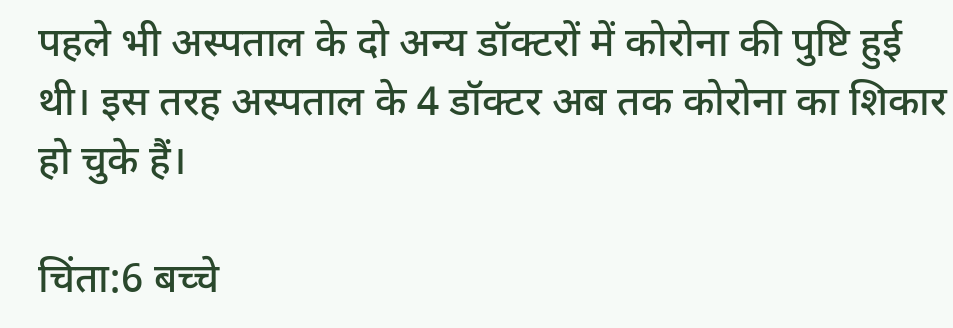पहले भी अस्पताल के दो अन्य डॉक्टरों में कोरोना की पुष्टि हुई थी। इस तरह अस्पताल के 4 डॉक्टर अब तक कोरोना का शिकार हो चुके हैं।

चिंता:6 बच्चे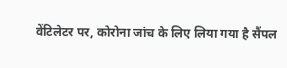वेंटिलेटर पर, कोरोना जांच के लिए लिया गया है सैंपल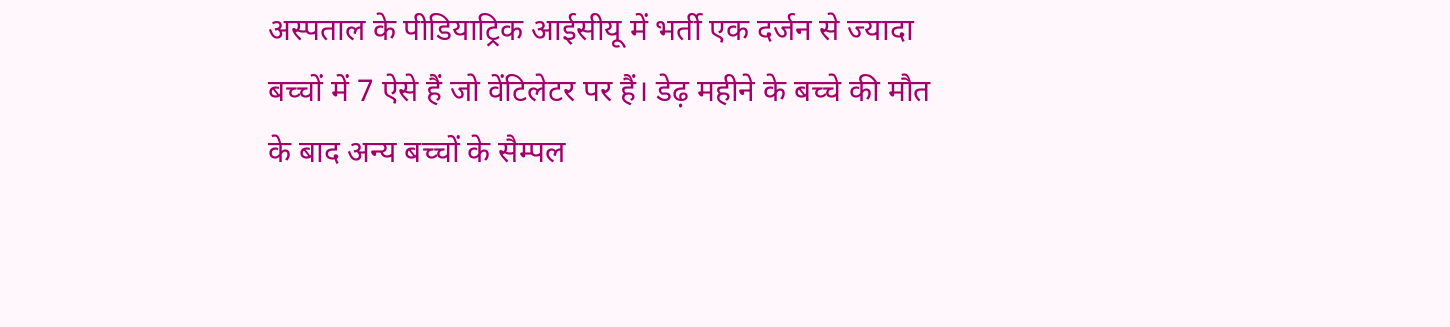अस्पताल के पीडियाट्रिक आईसीयू में भर्ती एक दर्जन से ज्यादा बच्चों में 7 ऐसे हैं जो वेंटिलेटर पर हैं। डेढ़ महीने के बच्चे की मौत के बाद अन्य बच्चों के सैम्पल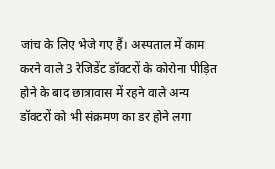जांच के लिए भेजे गए हैं। अस्पताल में काम करने वाले 3 रेजिडेंट डॉक्टरों के कोरोना पीड़ित होने के बाद छात्रावास में रहने वाले अन्य डॉक्टरों को भी संक्रमण का डर होने लगा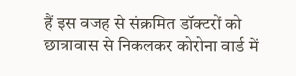हैं इस वजह से संक्रमित डॉक्टरों को छात्रावास से निकलकर कोरोना वार्ड में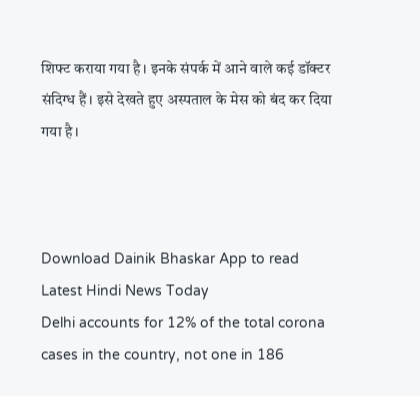शिफ्ट कराया गया है। इनके संपर्क में आने वाले कई डॉक्टर संदिग्ध हैं। इसे देखते हुए अस्पताल के मेस को बंद कर दिया गया है।



Download Dainik Bhaskar App to read Latest Hindi News Today
Delhi accounts for 12% of the total corona cases in the country, not one in 186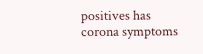positives has corona symptoms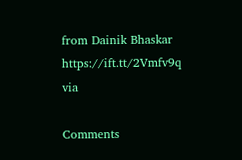from Dainik Bhaskar https://ift.tt/2Vmfv9q
via

Comments